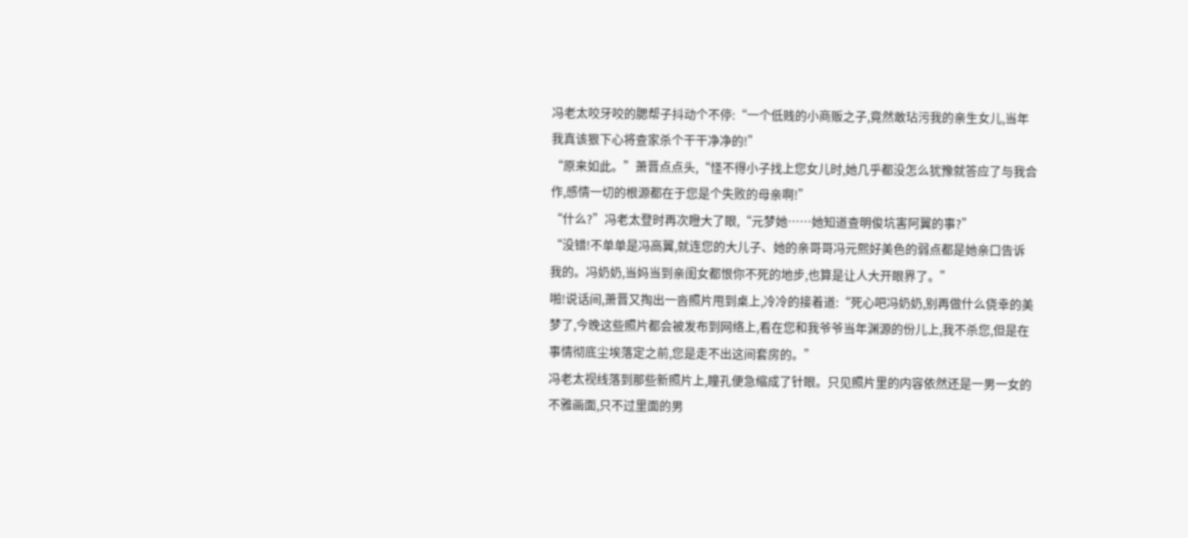冯老太咬牙咬的腮帮子抖动个不停:“一个低贱的小商贩之子,竟然敢玷污我的亲生女儿,当年我真该狠下心将查家杀个干干净净的!”
“原来如此。”萧晋点点头,“怪不得小子找上您女儿时,她几乎都没怎么犹豫就答应了与我合作,感情一切的根源都在于您是个失败的母亲啊!”
“什么?”冯老太登时再次瞪大了眼,“元梦她……她知道查明俊坑害阿翼的事?”
“没错!不单单是冯高翼,就连您的大儿子、她的亲哥哥冯元熙好美色的弱点都是她亲口告诉我的。冯奶奶,当妈当到亲闺女都恨你不死的地步,也算是让人大开眼界了。”
啪!说话间,萧晋又掏出一沓照片甩到桌上,冷冷的接着道:“死心吧冯奶奶,别再做什么侥幸的美梦了,今晚这些照片都会被发布到网络上,看在您和我爷爷当年渊源的份儿上,我不杀您,但是在事情彻底尘埃落定之前,您是走不出这间套房的。”
冯老太视线落到那些新照片上,瞳孔便急缩成了针眼。只见照片里的内容依然还是一男一女的不雅画面,只不过里面的男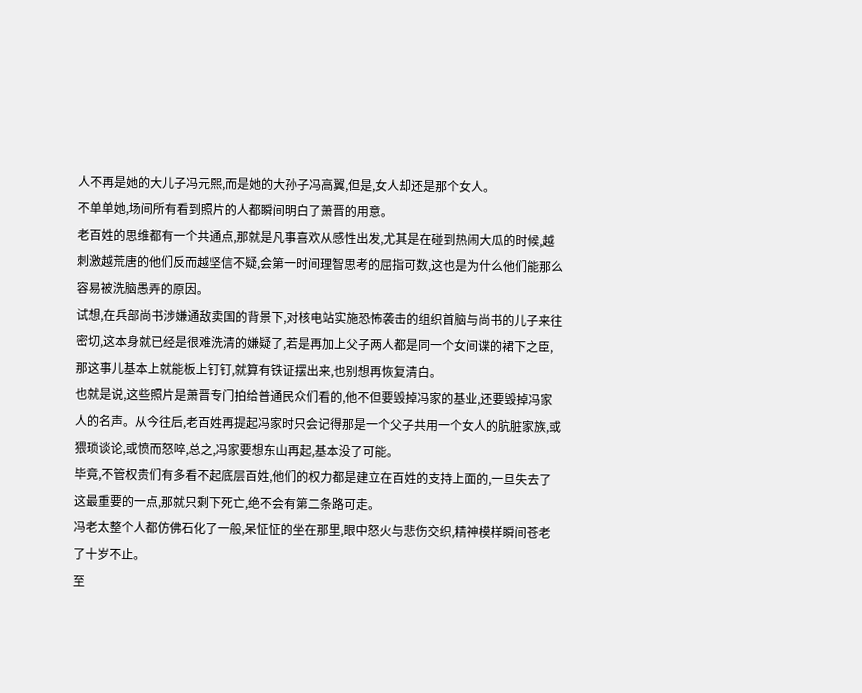人不再是她的大儿子冯元熙,而是她的大孙子冯高翼,但是,女人却还是那个女人。
不单单她,场间所有看到照片的人都瞬间明白了萧晋的用意。
老百姓的思维都有一个共通点,那就是凡事喜欢从感性出发,尤其是在碰到热闹大瓜的时候,越刺激越荒唐的他们反而越坚信不疑,会第一时间理智思考的屈指可数,这也是为什么他们能那么容易被洗脑愚弄的原因。
试想,在兵部尚书涉嫌通敌卖国的背景下,对核电站实施恐怖袭击的组织首脑与尚书的儿子来往密切,这本身就已经是很难洗清的嫌疑了,若是再加上父子两人都是同一个女间谍的裙下之臣,那这事儿基本上就能板上钉钉,就算有铁证摆出来,也别想再恢复清白。
也就是说,这些照片是萧晋专门拍给普通民众们看的,他不但要毁掉冯家的基业,还要毁掉冯家人的名声。从今往后,老百姓再提起冯家时只会记得那是一个父子共用一个女人的肮脏家族,或猥琐谈论,或愤而怒啐,总之,冯家要想东山再起,基本没了可能。
毕竟,不管权贵们有多看不起底层百姓,他们的权力都是建立在百姓的支持上面的,一旦失去了这最重要的一点,那就只剩下死亡,绝不会有第二条路可走。
冯老太整个人都仿佛石化了一般,呆怔怔的坐在那里,眼中怒火与悲伤交织,精神模样瞬间苍老了十岁不止。
至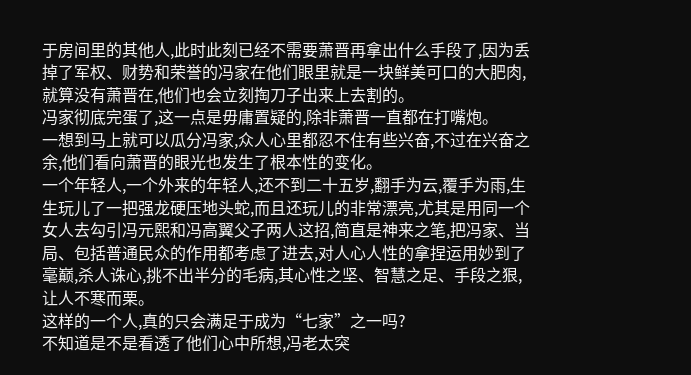于房间里的其他人,此时此刻已经不需要萧晋再拿出什么手段了,因为丢掉了军权、财势和荣誉的冯家在他们眼里就是一块鲜美可口的大肥肉,就算没有萧晋在,他们也会立刻掏刀子出来上去割的。
冯家彻底完蛋了,这一点是毋庸置疑的,除非萧晋一直都在打嘴炮。
一想到马上就可以瓜分冯家,众人心里都忍不住有些兴奋,不过在兴奋之余,他们看向萧晋的眼光也发生了根本性的变化。
一个年轻人,一个外来的年轻人,还不到二十五岁,翻手为云,覆手为雨,生生玩儿了一把强龙硬压地头蛇,而且还玩儿的非常漂亮,尤其是用同一个女人去勾引冯元熙和冯高翼父子两人这招,简直是神来之笔,把冯家、当局、包括普通民众的作用都考虑了进去,对人心人性的拿捏运用妙到了毫巅,杀人诛心,挑不出半分的毛病,其心性之坚、智慧之足、手段之狠,让人不寒而栗。
这样的一个人,真的只会满足于成为“七家”之一吗?
不知道是不是看透了他们心中所想,冯老太突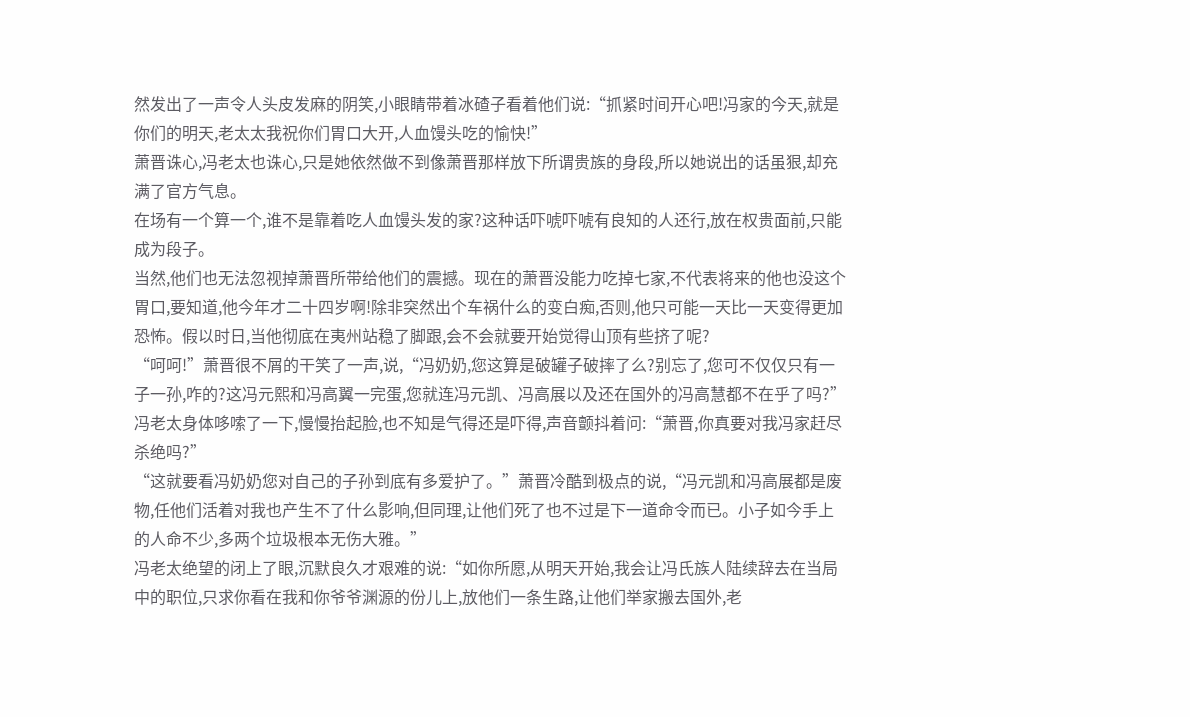然发出了一声令人头皮发麻的阴笑,小眼睛带着冰碴子看着他们说:“抓紧时间开心吧!冯家的今天,就是你们的明天,老太太我祝你们胃口大开,人血馒头吃的愉快!”
萧晋诛心,冯老太也诛心,只是她依然做不到像萧晋那样放下所谓贵族的身段,所以她说出的话虽狠,却充满了官方气息。
在场有一个算一个,谁不是靠着吃人血馒头发的家?这种话吓唬吓唬有良知的人还行,放在权贵面前,只能成为段子。
当然,他们也无法忽视掉萧晋所带给他们的震撼。现在的萧晋没能力吃掉七家,不代表将来的他也没这个胃口,要知道,他今年才二十四岁啊!除非突然出个车祸什么的变白痴,否则,他只可能一天比一天变得更加恐怖。假以时日,当他彻底在夷州站稳了脚跟,会不会就要开始觉得山顶有些挤了呢?
“呵呵!”萧晋很不屑的干笑了一声,说,“冯奶奶,您这算是破罐子破摔了么?别忘了,您可不仅仅只有一子一孙,咋的?这冯元熙和冯高翼一完蛋,您就连冯元凯、冯高展以及还在国外的冯高慧都不在乎了吗?”
冯老太身体哆嗦了一下,慢慢抬起脸,也不知是气得还是吓得,声音颤抖着问:“萧晋,你真要对我冯家赶尽杀绝吗?”
“这就要看冯奶奶您对自己的子孙到底有多爱护了。”萧晋冷酷到极点的说,“冯元凯和冯高展都是废物,任他们活着对我也产生不了什么影响,但同理,让他们死了也不过是下一道命令而已。小子如今手上的人命不少,多两个垃圾根本无伤大雅。”
冯老太绝望的闭上了眼,沉默良久才艰难的说:“如你所愿,从明天开始,我会让冯氏族人陆续辞去在当局中的职位,只求你看在我和你爷爷渊源的份儿上,放他们一条生路,让他们举家搬去国外,老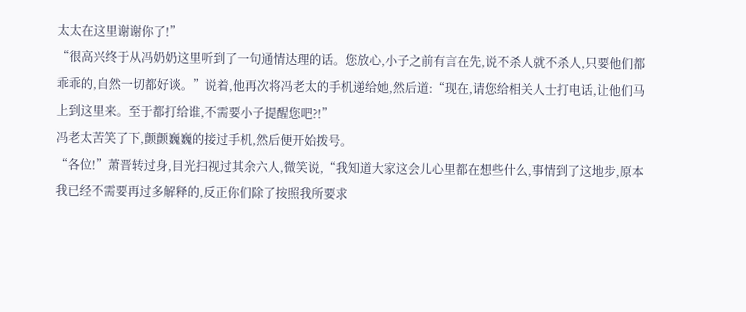太太在这里谢谢你了!”
“很高兴终于从冯奶奶这里听到了一句通情达理的话。您放心,小子之前有言在先,说不杀人就不杀人,只要他们都乖乖的,自然一切都好谈。”说着,他再次将冯老太的手机递给她,然后道:“现在,请您给相关人士打电话,让他们马上到这里来。至于都打给谁,不需要小子提醒您吧?!”
冯老太苦笑了下,颤颤巍巍的接过手机,然后便开始拨号。
“各位!”萧晋转过身,目光扫视过其余六人,微笑说,“我知道大家这会儿心里都在想些什么,事情到了这地步,原本我已经不需要再过多解释的,反正你们除了按照我所要求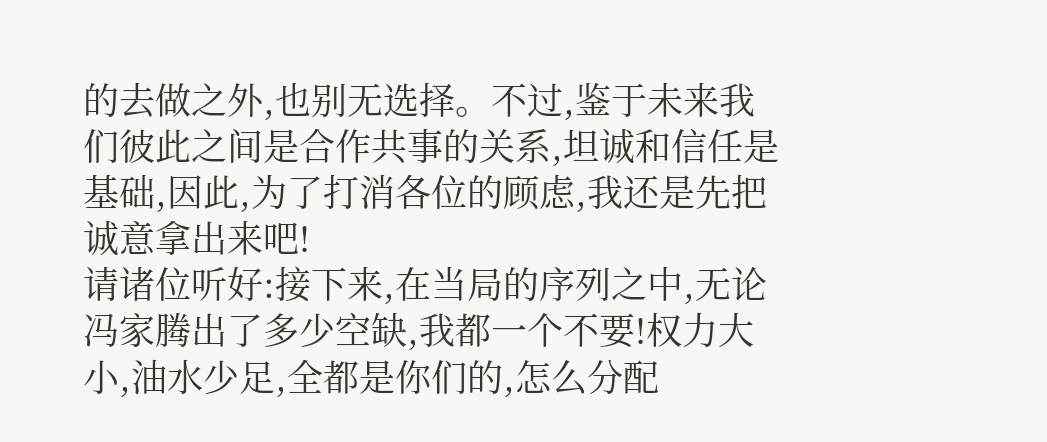的去做之外,也别无选择。不过,鉴于未来我们彼此之间是合作共事的关系,坦诚和信任是基础,因此,为了打消各位的顾虑,我还是先把诚意拿出来吧!
请诸位听好:接下来,在当局的序列之中,无论冯家腾出了多少空缺,我都一个不要!权力大小,油水少足,全都是你们的,怎么分配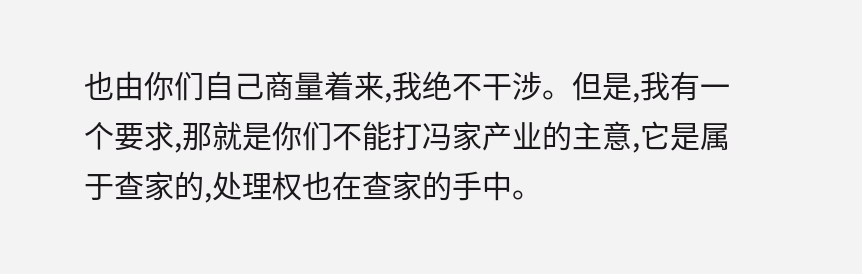也由你们自己商量着来,我绝不干涉。但是,我有一个要求,那就是你们不能打冯家产业的主意,它是属于查家的,处理权也在查家的手中。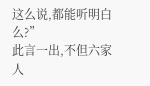这么说,都能听明白么?”
此言一出,不但六家人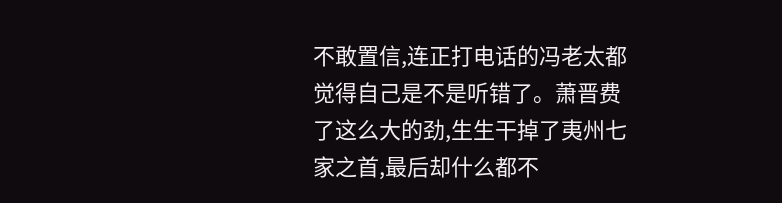不敢置信,连正打电话的冯老太都觉得自己是不是听错了。萧晋费了这么大的劲,生生干掉了夷州七家之首,最后却什么都不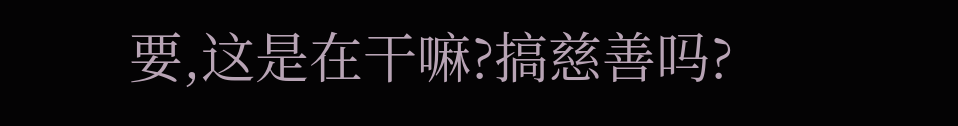要,这是在干嘛?搞慈善吗?